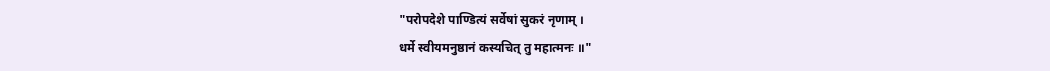"परोपदेशे पाण्डित्यं सर्वेषां सुकरं नृणाम् ।
धर्मे स्वीयमनुष्ठानं कस्यचित् तु महात्मनः ॥"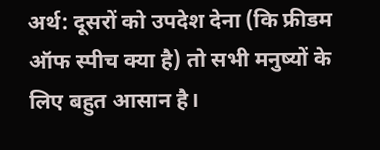अर्थ: दूसरों को उपदेश देना (कि फ्रीडम ऑफ स्पीच क्या है) तो सभी मनुष्यों के लिए बहुत आसान है।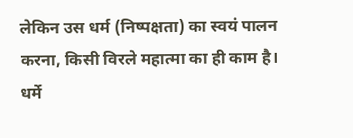लेकिन उस धर्म (निष्पक्षता) का स्वयं पालन करना, किसी विरले महात्मा का ही काम है।
धर्मे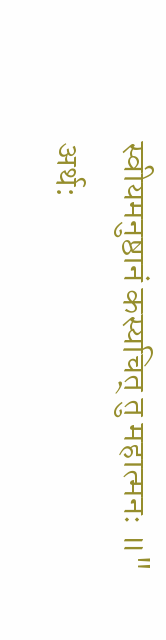स्वीयमनुष्ठानं कस्यचित् तु महात्मनः ॥"
अर्थ: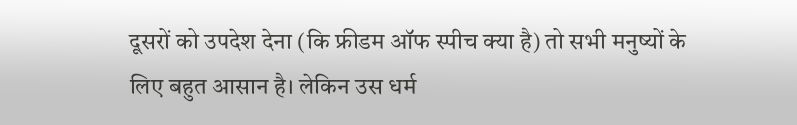दूसरों को उपदेश देना (कि फ्रीडम ऑफ स्पीच क्या है) तो सभी मनुष्यों के लिए बहुत आसान है। लेकिन उस धर्म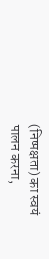(निष्पक्षता) का स्वयं पालन करना,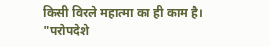किसी विरले महात्मा का ही काम है।
"परोपदेशे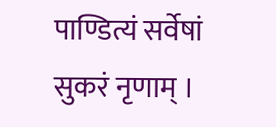पाण्डित्यं सर्वेषां सुकरं नृणाम् ।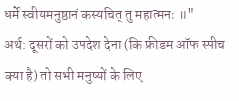धर्मे स्वीयमनुष्ठानं कस्यचित् तु महात्मनः ॥"
अर्थ: दूसरों को उपदेश देना (कि फ्रीडम ऑफ स्पीच क्या है) तो सभी मनुष्यों के लिए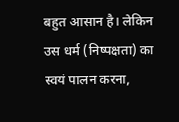बहुत आसान है। लेकिन उस धर्म (निष्पक्षता) का स्वयं पालन करना,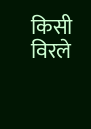किसी विरले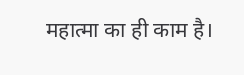महात्मा का ही काम है।